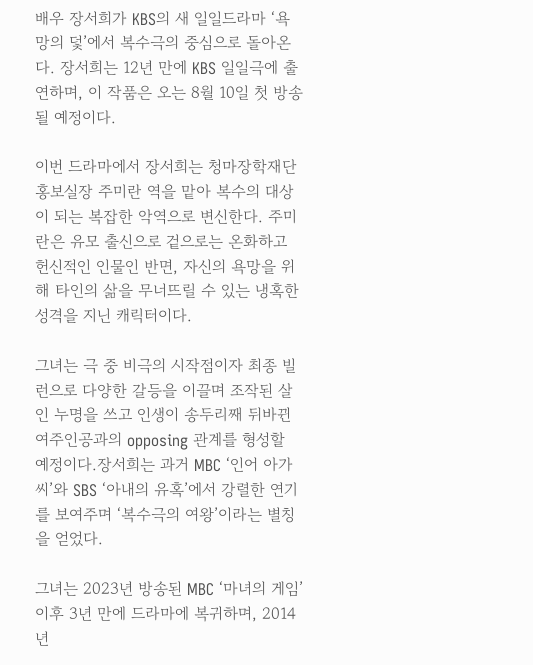배우 장서희가 KBS의 새 일일드라마 ‘욕망의 덫’에서 복수극의 중심으로 돌아온다. 장서희는 12년 만에 KBS 일일극에 출연하며, 이 작품은 오는 8월 10일 첫 방송될 예정이다.

이번 드라마에서 장서희는 청마장학재단 홍보실장 주미란 역을 맡아 복수의 대상이 되는 복잡한 악역으로 변신한다. 주미란은 유모 출신으로 겉으로는 온화하고 헌신적인 인물인 반면, 자신의 욕망을 위해 타인의 삶을 무너뜨릴 수 있는 냉혹한 성격을 지닌 캐릭터이다.

그녀는 극 중 비극의 시작점이자 최종 빌런으로 다양한 갈등을 이끌며 조작된 살인 누명을 쓰고 인생이 송두리째 뒤바뀐 여주인공과의 opposing 관계를 형성할 예정이다.장서희는 과거 MBC ‘인어 아가씨’와 SBS ‘아내의 유혹’에서 강렬한 연기를 보여주며 ‘복수극의 여왕’이라는 별칭을 얻었다.

그녀는 2023년 방송된 MBC ‘마녀의 게임’ 이후 3년 만에 드라마에 복귀하며, 2014년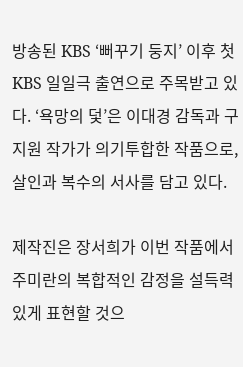방송된 KBS ‘뻐꾸기 둥지’ 이후 첫 KBS 일일극 출연으로 주목받고 있다. ‘욕망의 덫’은 이대경 감독과 구지원 작가가 의기투합한 작품으로, 살인과 복수의 서사를 담고 있다.

제작진은 장서희가 이번 작품에서 주미란의 복합적인 감정을 설득력 있게 표현할 것으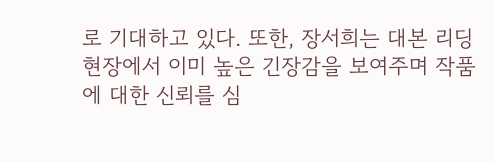로 기대하고 있다. 또한, 장서희는 대본 리딩 현장에서 이미 높은 긴장감을 보여주며 작품에 대한 신뢰를 심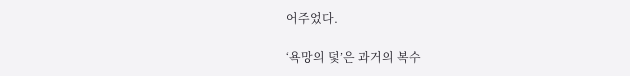어주었다.

‘욕망의 덫’은 과거의 복수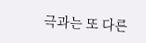극과는 또 다른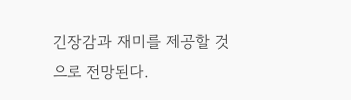긴장감과 재미를 제공할 것으로 전망된다.